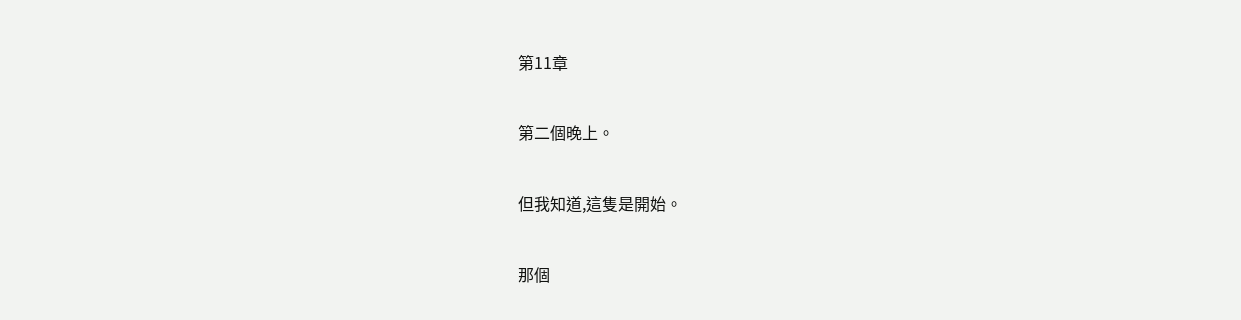第11章

第二個晚上。

但我知道,這隻是開始。

那個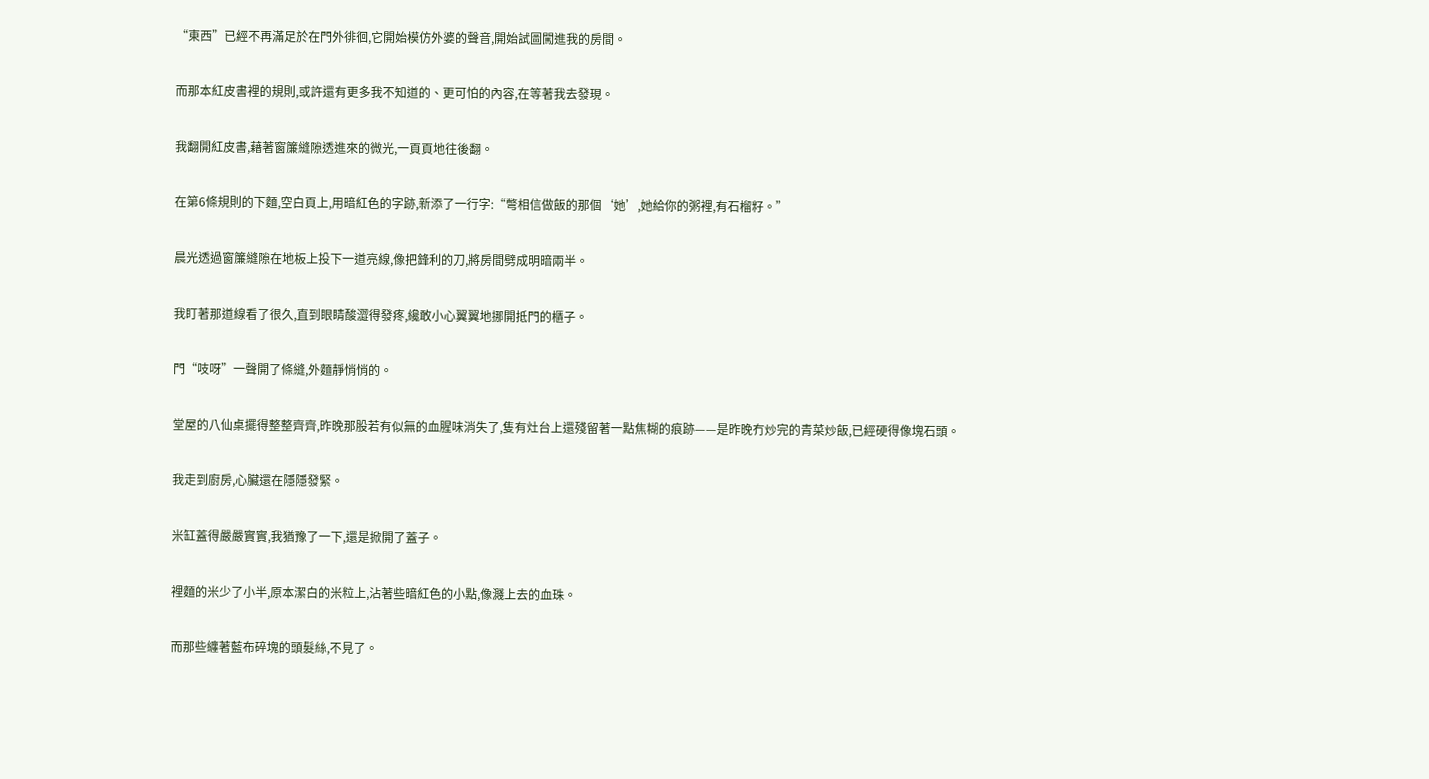“東西”已經不再滿足於在門外徘徊,它開始模仿外婆的聲音,開始試圖闖進我的房間。

而那本紅皮書裡的規則,或許還有更多我不知道的、更可怕的內容,在等著我去發現。

我翻開紅皮書,藉著窗簾縫隙透進來的微光,一頁頁地往後翻。

在第6條規則的下麵,空白頁上,用暗紅色的字跡,新添了一行字:“彆相信做飯的那個‘她’,她給你的粥裡,有石榴籽。”

晨光透過窗簾縫隙在地板上投下一道亮線,像把鋒利的刀,將房間劈成明暗兩半。

我盯著那道線看了很久,直到眼睛酸澀得發疼,纔敢小心翼翼地挪開抵門的櫃子。

門“吱呀”一聲開了條縫,外麵靜悄悄的。

堂屋的八仙桌擺得整整齊齊,昨晚那股若有似無的血腥味消失了,隻有灶台上還殘留著一點焦糊的痕跡——是昨晚冇炒完的青菜炒飯,已經硬得像塊石頭。

我走到廚房,心臟還在隱隱發緊。

米缸蓋得嚴嚴實實,我猶豫了一下,還是掀開了蓋子。

裡麵的米少了小半,原本潔白的米粒上,沾著些暗紅色的小點,像濺上去的血珠。

而那些纏著藍布碎塊的頭髮絲,不見了。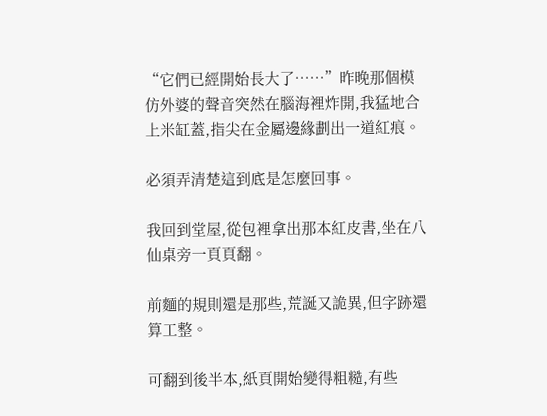“它們已經開始長大了……”昨晚那個模仿外婆的聲音突然在腦海裡炸開,我猛地合上米缸蓋,指尖在金屬邊緣劃出一道紅痕。

必須弄清楚這到底是怎麼回事。

我回到堂屋,從包裡拿出那本紅皮書,坐在八仙桌旁一頁頁翻。

前麵的規則還是那些,荒誕又詭異,但字跡還算工整。

可翻到後半本,紙頁開始變得粗糙,有些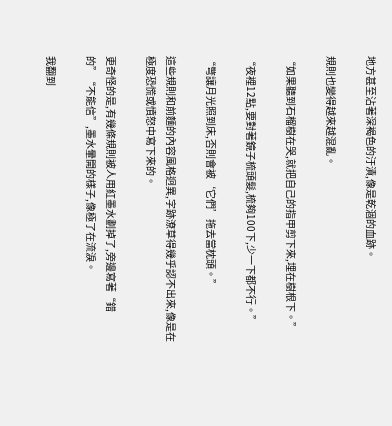地方甚至沾著深褐色的汙漬,像是乾涸的血跡。

規則也變得越來越混亂。

“如果聽到石榴樹在哭,就把自己的指甲剪下來,埋在樹根下。”

“夜裡12點,要對著鏡子梳頭髮,梳夠100下,少一下都不行。”

“彆讓月光照到床,否則會被‘它們’拖去當枕頭。”

這些規則和前麵的內容風格迥異,字跡潦草得幾乎認不出來,像是在極度恐慌或憤怒中寫下來的。

更奇怪的是,有幾條規則被人用紅墨水劃掉了,旁邊寫著“錯的”“不能信”,墨水暈開的樣子,像極了在流淚。

我翻到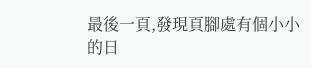最後一頁,發現頁腳處有個小小的日